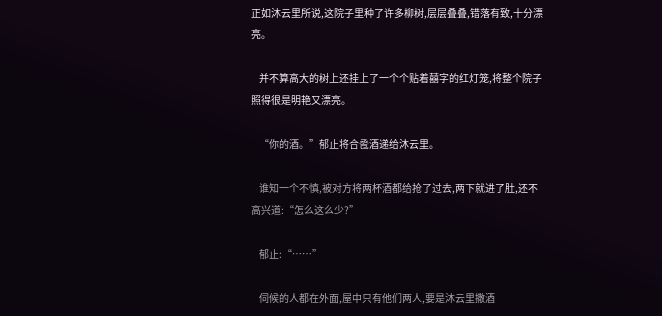正如沐云里所说,这院子里种了许多柳树,层层叠叠,错落有致,十分漂亮。

    并不算高大的树上还挂上了一个个贴着囍字的红灯笼,将整个院子照得很是明艳又漂亮。

    “你的酒。”郁止将合卺酒递给沐云里。

    谁知一个不慎,被对方将两杯酒都给抢了过去,两下就进了肚,还不高兴道:“怎么这么少?”

    郁止:“……”

    伺候的人都在外面,屋中只有他们两人,要是沐云里撒酒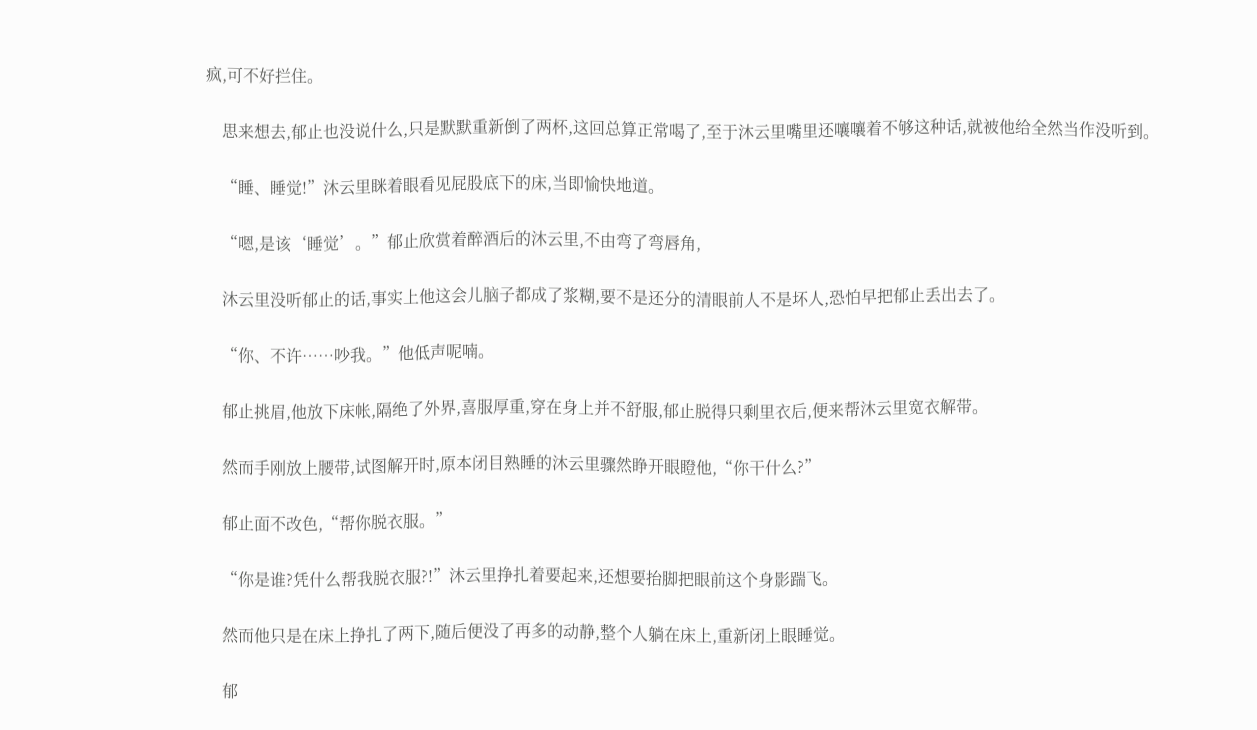疯,可不好拦住。

    思来想去,郁止也没说什么,只是默默重新倒了两杯,这回总算正常喝了,至于沐云里嘴里还嚷嚷着不够这种话,就被他给全然当作没听到。

    “睡、睡觉!”沐云里眯着眼看见屁股底下的床,当即愉快地道。

    “嗯,是该‘睡觉’。”郁止欣赏着醉酒后的沐云里,不由弯了弯唇角,

    沐云里没听郁止的话,事实上他这会儿脑子都成了浆糊,要不是还分的清眼前人不是坏人,恐怕早把郁止丢出去了。

    “你、不许……吵我。”他低声呢喃。

    郁止挑眉,他放下床帐,隔绝了外界,喜服厚重,穿在身上并不舒服,郁止脱得只剩里衣后,便来帮沐云里宽衣解带。

    然而手刚放上腰带,试图解开时,原本闭目熟睡的沐云里骤然睁开眼瞪他,“你干什么?”

    郁止面不改色,“帮你脱衣服。”

    “你是谁?凭什么帮我脱衣服?!”沐云里挣扎着要起来,还想要抬脚把眼前这个身影踹飞。

    然而他只是在床上挣扎了两下,随后便没了再多的动静,整个人躺在床上,重新闭上眼睡觉。

    郁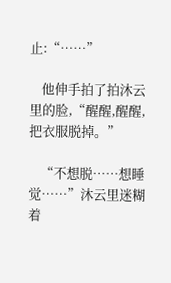止:“……”

    他伸手拍了拍沐云里的脸,“醒醒,醒醒,把衣服脱掉。”

    “不想脱……想睡觉……”沐云里迷糊着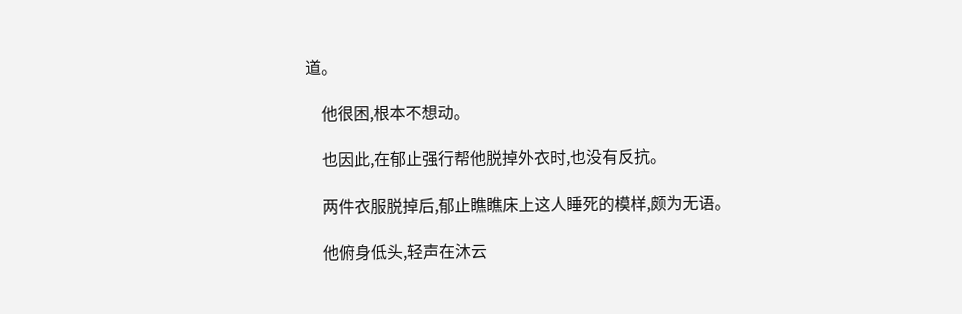道。

    他很困,根本不想动。

    也因此,在郁止强行帮他脱掉外衣时,也没有反抗。

    两件衣服脱掉后,郁止瞧瞧床上这人睡死的模样,颇为无语。

    他俯身低头,轻声在沐云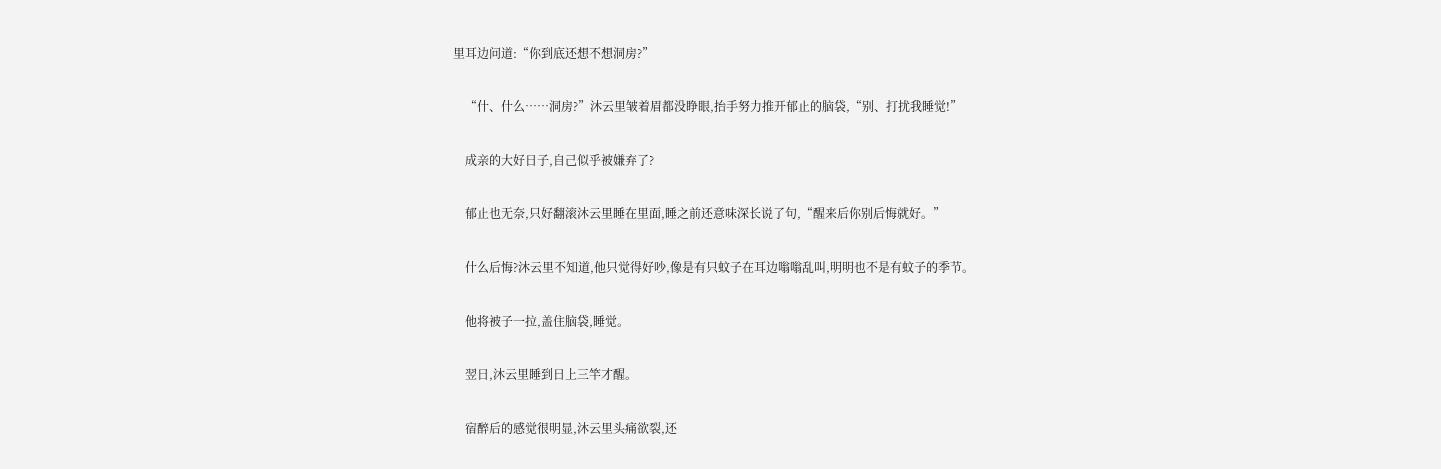里耳边问道:“你到底还想不想洞房?”

    “什、什么……洞房?”沐云里皱着眉都没睁眼,抬手努力推开郁止的脑袋,“别、打扰我睡觉!”

    成亲的大好日子,自己似乎被嫌弃了?

    郁止也无奈,只好翻滚沐云里睡在里面,睡之前还意味深长说了句,“醒来后你别后悔就好。”

    什么后悔?沐云里不知道,他只觉得好吵,像是有只蚊子在耳边嗡嗡乱叫,明明也不是有蚊子的季节。

    他将被子一拉,盖住脑袋,睡觉。

    翌日,沐云里睡到日上三竿才醒。

    宿醉后的感觉很明显,沐云里头痛欲裂,还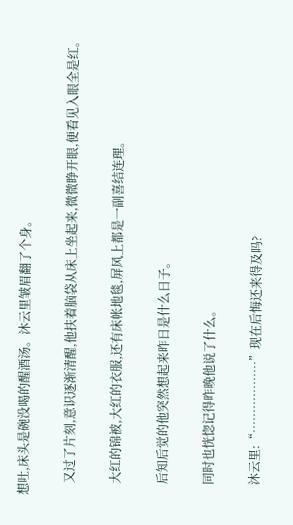想吐,床头是碗没喝的醒酒汤。沐云里皱眉翻了个身。

    又过了片刻,意识逐渐清醒,他扶着脑袋从床上坐起来,微微睁开眼,便看见入眼全是红。

    大红的锦被,大红的衣服,还有床帐地毯,屏风上都是一副喜结连理。

    后知后觉的他突然想起来昨日是什么日子。

    同时也恍惚记得昨晚他说了什么。

    沐云里:“………………”现在后悔还来得及吗?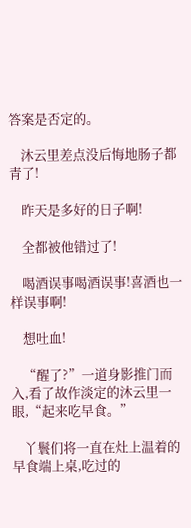答案是否定的。

    沐云里差点没后悔地肠子都青了!

    昨天是多好的日子啊!

    全都被他错过了!

    喝酒误事喝酒误事!喜酒也一样误事啊!

    想吐血!

    “醒了?”一道身影推门而入,看了故作淡定的沐云里一眼,“起来吃早食。”

    丫鬟们将一直在灶上温着的早食端上桌,吃过的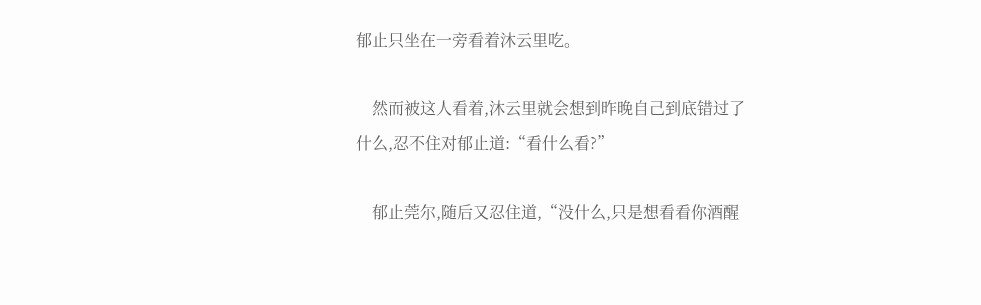郁止只坐在一旁看着沐云里吃。

    然而被这人看着,沐云里就会想到昨晚自己到底错过了什么,忍不住对郁止道:“看什么看?”

    郁止莞尔,随后又忍住道,“没什么,只是想看看你酒醒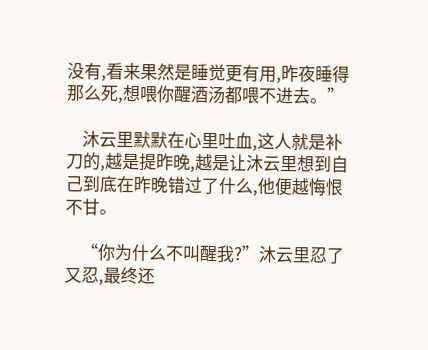没有,看来果然是睡觉更有用,昨夜睡得那么死,想喂你醒酒汤都喂不进去。”

    沐云里默默在心里吐血,这人就是补刀的,越是提昨晚,越是让沐云里想到自己到底在昨晚错过了什么,他便越悔恨不甘。

    “你为什么不叫醒我?”沐云里忍了又忍,最终还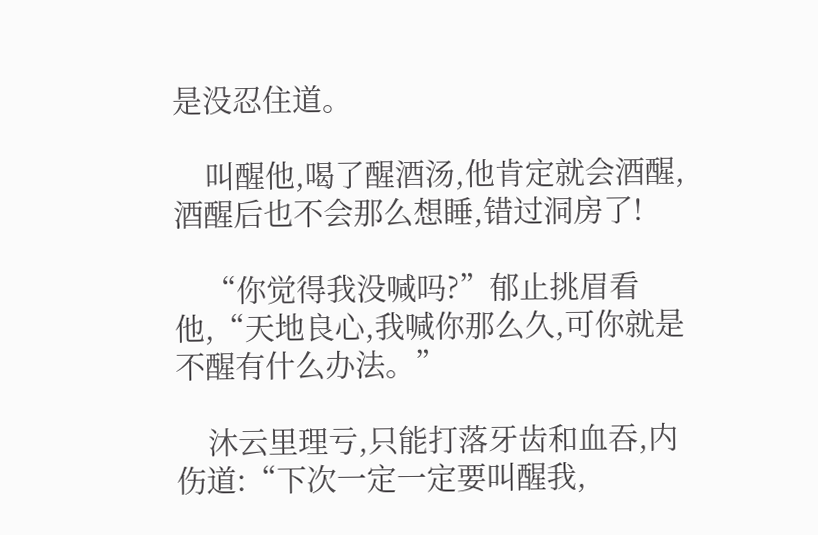是没忍住道。

    叫醒他,喝了醒酒汤,他肯定就会酒醒,酒醒后也不会那么想睡,错过洞房了!

    “你觉得我没喊吗?”郁止挑眉看他,“天地良心,我喊你那么久,可你就是不醒有什么办法。”

    沐云里理亏,只能打落牙齿和血吞,内伤道:“下次一定一定要叫醒我,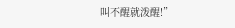叫不醒就泼醒!”